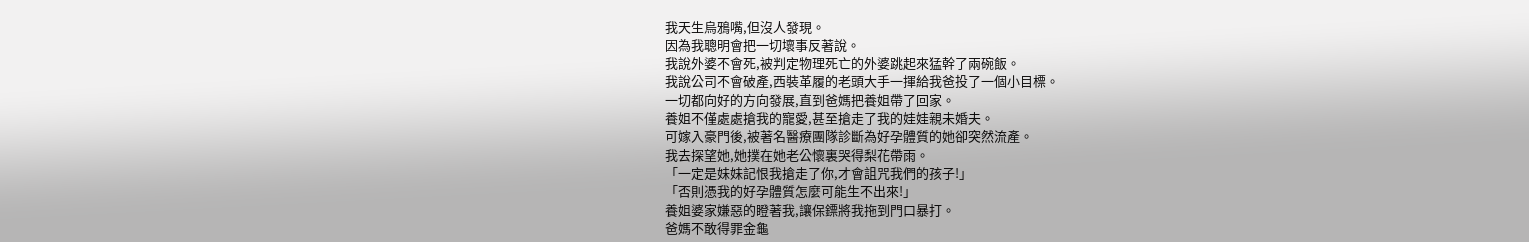我天生烏鴉嘴,但沒人發現。
因為我聰明會把一切壞事反著說。
我說外婆不會死,被判定物理死亡的外婆跳起來猛幹了兩碗飯。
我說公司不會破產,西裝革履的老頭大手一揮給我爸投了一個小目標。
一切都向好的方向發展,直到爸媽把養姐帶了回家。
養姐不僅處處搶我的寵愛,甚至搶走了我的娃娃親未婚夫。
可嫁入豪門後,被著名醫療團隊診斷為好孕體質的她卻突然流產。
我去探望她,她撲在她老公懷裏哭得梨花帶雨。
「一定是妹妹記恨我搶走了你,才會詛咒我們的孩子!」
「否則憑我的好孕體質怎麼可能生不出來!」
養姐婆家嫌惡的瞪著我,讓保鏢將我拖到門口暴打。
爸媽不敢得罪金龜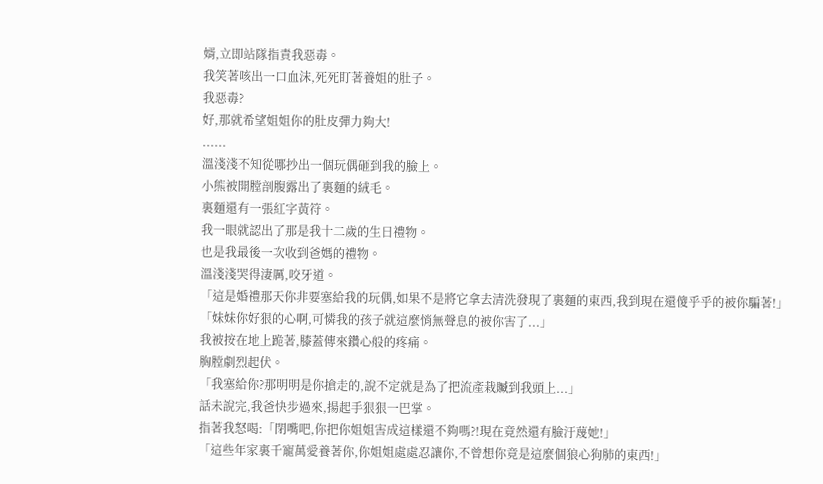婿,立即站隊指責我惡毒。
我笑著咳出一口血沫,死死盯著養姐的肚子。
我惡毒?
好,那就希望姐姐你的肚皮彈力夠大!
......
溫淺淺不知從哪抄出一個玩偶砸到我的臉上。
小熊被開膛剖腹露出了裏麵的絨毛。
裏麵還有一張紅字黃符。
我一眼就認出了那是我十二歲的生日禮物。
也是我最後一次收到爸媽的禮物。
溫淺淺哭得淒厲,咬牙道。
「這是婚禮那天你非要塞給我的玩偶,如果不是將它拿去清洗發現了裏麵的東西,我到現在還傻乎乎的被你騙著!」
「妹妹你好狠的心啊,可憐我的孩子就這麼悄無聲息的被你害了...」
我被按在地上跪著,膝蓋傳來鑽心般的疼痛。
胸膛劇烈起伏。
「我塞給你?那明明是你搶走的,說不定就是為了把流產栽贓到我頭上...」
話未說完,我爸快步過來,揚起手狠狠一巴掌。
指著我怒喝:「閉嘴吧,你把你姐姐害成這樣還不夠嗎?!現在竟然還有臉汙蔑她!」
「這些年家裏千寵萬愛養著你,你姐姐處處忍讓你,不曾想你竟是這麼個狼心狗肺的東西!」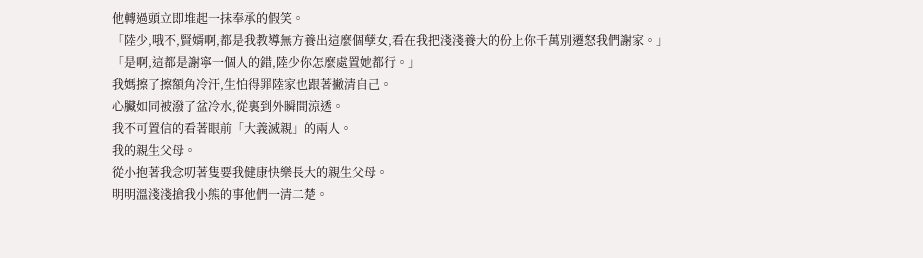他轉過頭立即堆起一抹奉承的假笑。
「陸少,哦不,賢婿啊,都是我教導無方養出這麼個孽女,看在我把淺淺養大的份上你千萬別遷怒我們謝家。」
「是啊,這都是謝寧一個人的錯,陸少你怎麼處置她都行。」
我媽擦了擦額角冷汗,生怕得罪陸家也跟著撇清自己。
心臟如同被潑了盆冷水,從裏到外瞬間涼透。
我不可置信的看著眼前「大義滅親」的兩人。
我的親生父母。
從小抱著我念叨著隻要我健康快樂長大的親生父母。
明明溫淺淺搶我小熊的事他們一清二楚。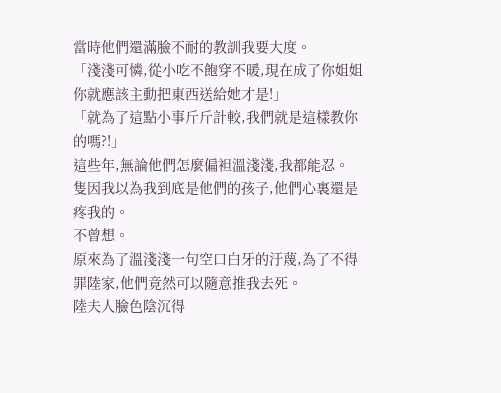當時他們還滿臉不耐的教訓我要大度。
「淺淺可憐,從小吃不飽穿不暖,現在成了你姐姐你就應該主動把東西送給她才是!」
「就為了這點小事斤斤計較,我們就是這樣教你的嗎?!」
這些年,無論他們怎麼偏袒溫淺淺,我都能忍。
隻因我以為我到底是他們的孩子,他們心裏還是疼我的。
不曾想。
原來為了溫淺淺一句空口白牙的汙蔑,為了不得罪陸家,他們竟然可以隨意推我去死。
陸夫人臉色陰沉得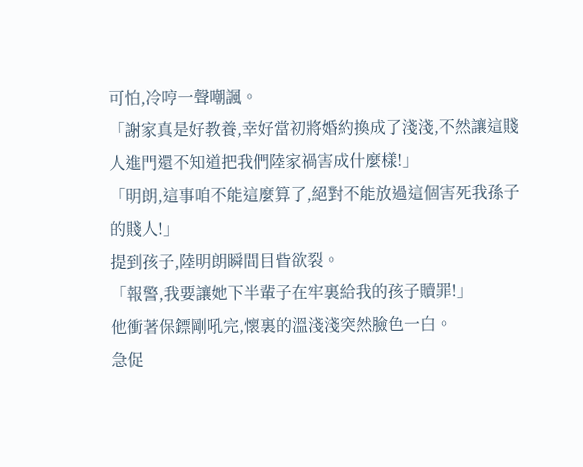可怕,冷哼一聲嘲諷。
「謝家真是好教養,幸好當初將婚約換成了淺淺,不然讓這賤人進門還不知道把我們陸家禍害成什麼樣!」
「明朗,這事咱不能這麼算了,絕對不能放過這個害死我孫子的賤人!」
提到孩子,陸明朗瞬間目眥欲裂。
「報警,我要讓她下半輩子在牢裏給我的孩子贖罪!」
他衝著保鏢剛吼完,懷裏的溫淺淺突然臉色一白。
急促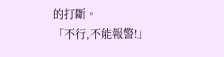的打斷。
「不行,不能報警!」